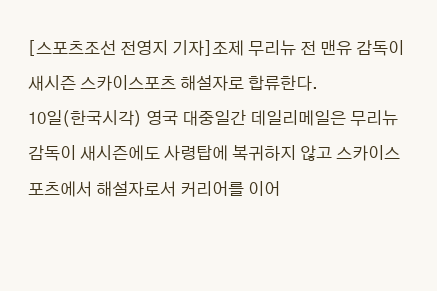[스포츠조선 전영지 기자]조제 무리뉴 전 맨유 감독이 새시즌 스카이스포츠 해설자로 합류한다.
10일(한국시각) 영국 대중일간 데일리메일은 무리뉴 감독이 새시즌에도 사령탑에 복귀하지 않고 스카이스포츠에서 해설자로서 커리어를 이어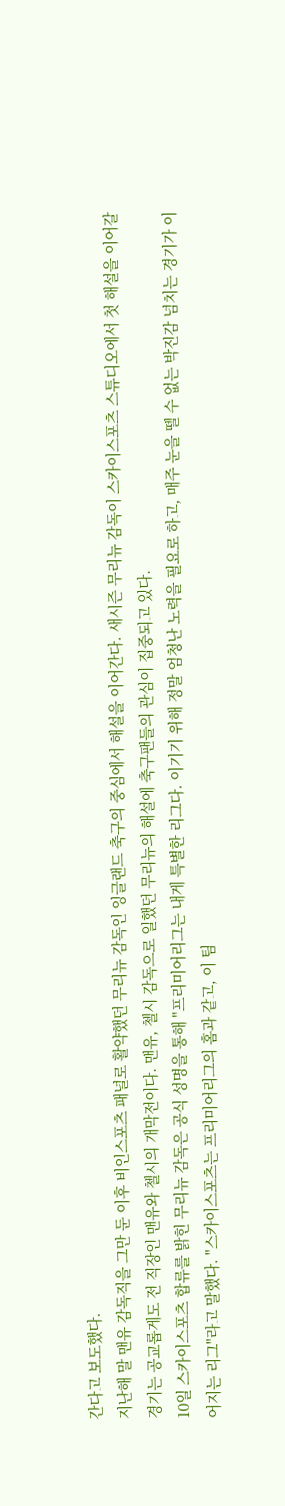간다고 보도했다.
지난해 말 맨유 감독직을 그만 둔 이후 비인스포츠 패널로 활약했던 무리뉴 감독인 잉글랜드 축구의 중심에서 해설을 이어간다. 새시즌 무리뉴 감독이 스카이스포츠 스튜디오에서 첫 해설을 이어갈 경기는 공교롭게도 전 직장인 맨유와 첼시의 개막전이다. 맨유, 첼시 감독으로 일했던 무리뉴의 해설에 축구팬들의 관심이 집중되고 있다.
10일 스카이스포츠 합류를 밝힌 무리뉴 감독은 공식 성명을 통해 "프리미어리그는 내게 특별한 리그다. 이기기 위해 정말 엄청난 노력을 필요로 하고, 매주 눈을 뗄 수 없는 박진감 넘치는 경기가 이어지는 리그"라고 말했다. "스카이스포츠는 프리미어리그의 홈과 같고, 이 팀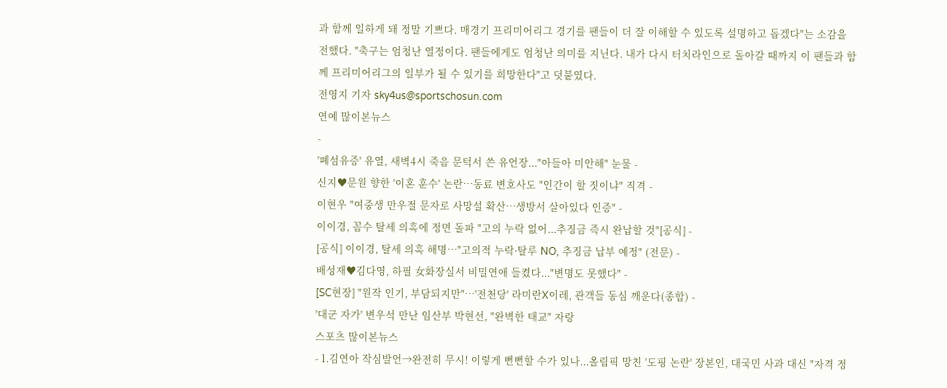과 함께 일하게 돼 정말 기쁘다. 매경기 프리미어리그 경기를 팬들이 더 잘 이해할 수 있도록 설명하고 돕겠다"는 소감을 전했다. "축구는 엄청난 열정이다. 팬들에게도 엄청난 의미를 지닌다. 내가 다시 터치라인으로 돌아갈 때까지 이 팬들과 함께 프리미어리그의 일부가 될 수 있기를 희망한다"고 덧붙였다.
전영지 기자 sky4us@sportschosun.com
연예 많이본뉴스
-
'폐섬유증' 유열, 새벽4시 죽음 문턱서 쓴 유언장..."아들아 미안해" 눈물 -
신지♥문원 향한 '이혼 훈수' 논란…동료 변호사도 "인간이 할 짓이냐" 직격 -
이현우 "여중생 만우절 문자로 사망설 확산…생방서 살아있다 인증" -
이이경, 꼼수 탈세 의혹에 정면 돌파 "고의 누락 없어...추징금 즉시 완납할 것"[공식] -
[공식] 이이경, 탈세 의혹 해명…"고의적 누락·탈루 NO, 추징금 납부 예정" (전문) -
배성재♥김다영, 하필 女화장실서 비밀연애 들켰다..."변명도 못했다" -
[SC현장] "원작 인기, 부담되지만"…'전천당' 라미란X이레, 관객들 동심 깨운다(종합) -
'대군 자가' 변우석 만난 임산부 박현선, "완벽한 태교" 자랑
스포츠 많이본뉴스
- 1.김연아 작심발언→완전히 무시! 이렇게 뻔뻔할 수가 있나...올림픽 망친 '도핑 논란' 장본인, 대국민 사과 대신 "자격 정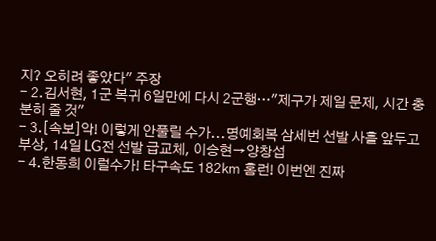지? 오히려 좋았다" 주장
- 2.김서현, 1군 복귀 6일만에 다시 2군행…"제구가 제일 문제, 시간 충분히 줄 것"
- 3.[속보]악! 이렇게 안풀릴 수가...명예회복 삼세번 선발 사흘 앞두고 부상, 14일 LG전 선발 급교체, 이승현→양창섭
- 4.한동희 이럴수가! 타구속도 182㎞ 홈런! 이번엔 진짜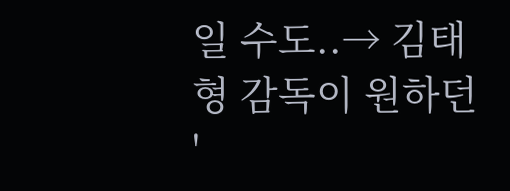일 수도..→ 김태형 감독이 원하던 '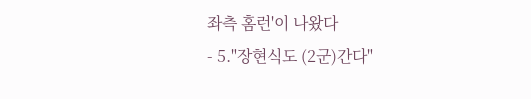좌측 홈런'이 나왔다
- 5."장현식도 (2군)간다"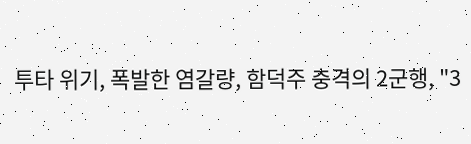투타 위기, 폭발한 염갈량, 함덕주 충격의 2군행, "3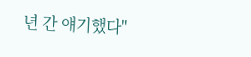년 간 얘기했다"